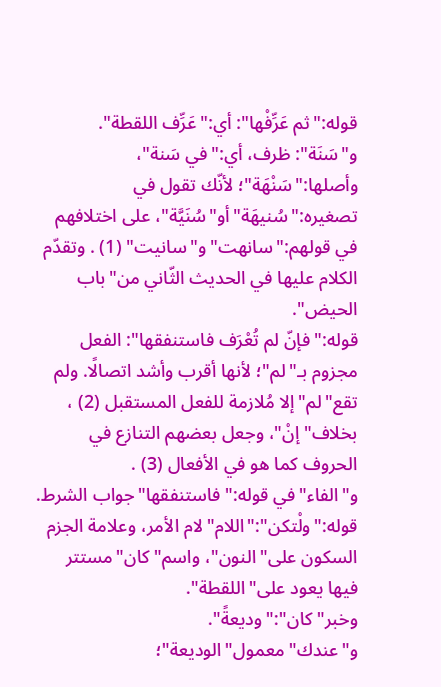قوله:"ثم عَرِّفْها": أي:"عَرِّف اللقطة".
و"سَنَة": ظرف، أي:"في سَنة"، وأصلها:"سَنْهَة"؛ لأنّك تقول في تصغيره:"سُنيهَة"أو"سُنَيَّة"، على اختلافهم في قولهم:"سانهت"و"سانيت" (1) . وتقدّم الكلام عليها في الحديث الثّاني من"باب الحيض".
قوله:"فإنّ لم تُعْرَف فاستنفقها": الفعل مجزوم بـ"لم"؛ لأنها أقرب وأشد اتصالًا. ولم تقع"لم"إلا مُلازمة للفعل المستقبل (2) ، بخلاف"إنْ"، وجعل بعضهم التنازع في الحروف كما هو في الأفعال (3) .
و"الفاء"في قوله:"فاستنفقها"جواب الشرط.
قوله:"ولْتكن":"اللام"لام الأمر، وعلامة الجزم السكون على"النون"، واسم"كان"مستتر فيها يعود على"اللقطة".
وخبر"كان":"وديعةً". و"عندك"معمول"الوديعة"؛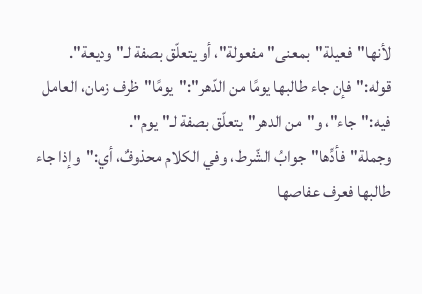لأنها"فعيلة"بمعنى"مفعولة"، أو يتعلّق بصفة لـ"وديعة".
قوله:"فإن جاء طالبها يومًا من الدّهر":"يومًا"ظرف زمان، العامل فيه:"جاء"، و"من الدهر"يتعلّق بصفة لـ"يوم".
وجملة"فأدِّها"جوابُ الشّرط، وفي الكلام محذوفٌ، أي:"وإذا جاء طالبها فعرف عفاصها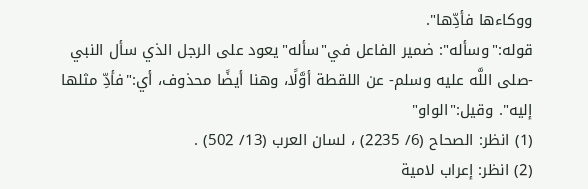ووكاءها فأدِّها".
قوله:"وسأله": ضمير الفاعل في"سأله"يعود على الرجل الذي سأل النبي -صلى اللَّه عليه وسلم- عن اللقطة أوَّلًا، وهنا أيضًا محذوف، أي:"فأدِّ مثلها إليه". وقيل:"الواو"
(1) انظر: الصحاح (6/ 2235) ، لسان العرب (13/ 502) .
(2) انظر: إعراب لامية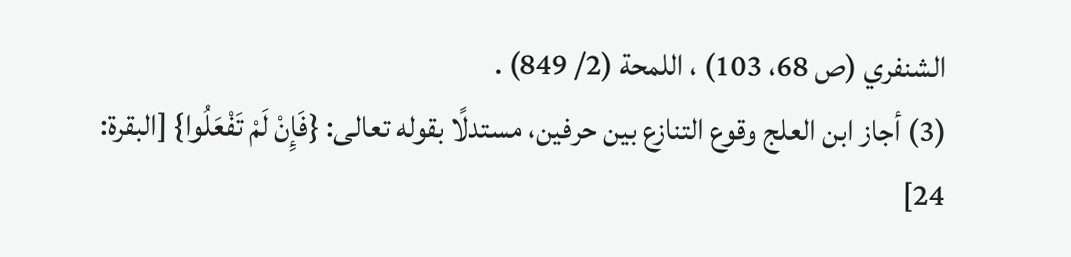الشنفري (ص 68، 103) ، اللمحة (2/ 849) .
(3) أجاز ابن العلج وقوع التنازع بين حرفين، مستدلًا بقوله تعالى: {فَإِنْ لَمْ تَفْعَلُوا} [البقرة: 24]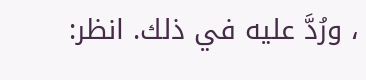، ورُدَّ عليه في ذلك. انظر: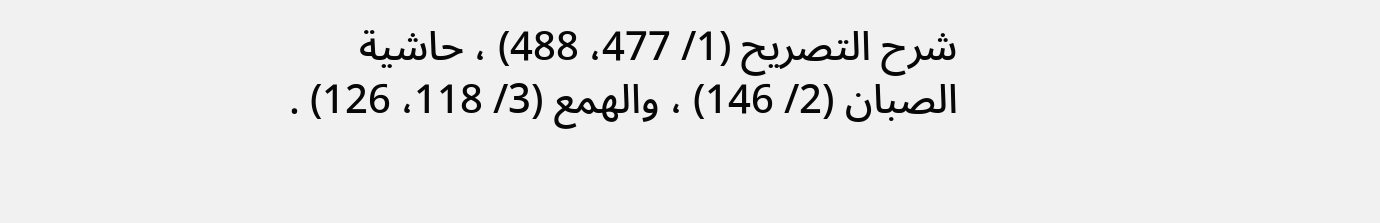شرح التصريح (1/ 477، 488) ، حاشية الصبان (2/ 146) ، والهمع (3/ 118، 126) .